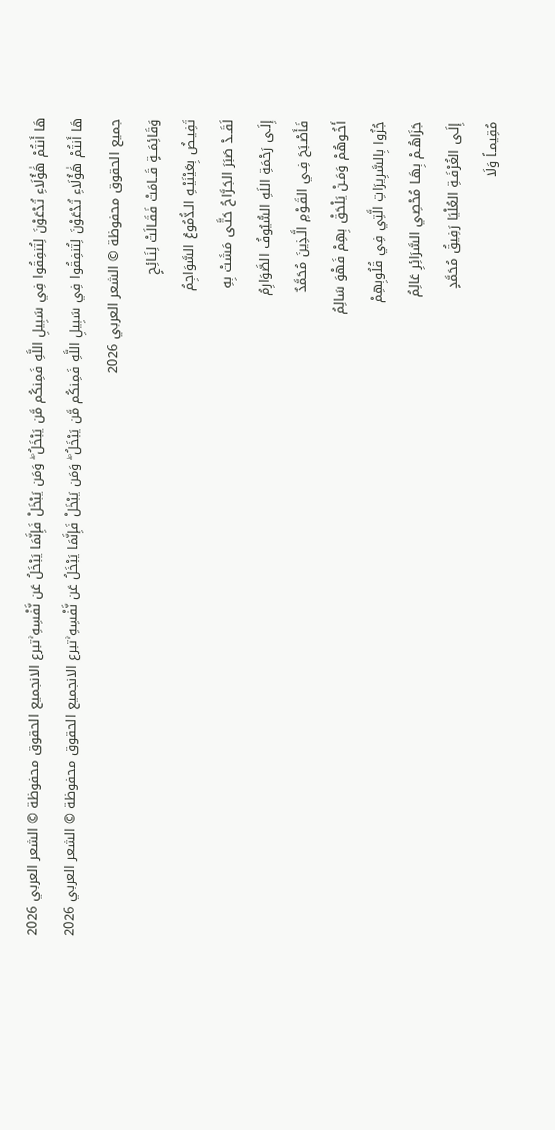هَا أَنتُمْ هَٰؤُلَاءِ تُدْعَوْنَ لِتُنفِقُوا فِي سَبِيلِ اللَّهِ فَمِنكُم مَّن يَبْخَلُ ۖ وَمَن يَبْخَلْ فَإِنَّمَا يَبْخَلُ عَن نَّفْسِهِ ۚتبرع الانجميع الحقوق محفوظة © الشعر العربي 2026
هَا أَنتُمْ هَٰؤُلَاءِ تُدْعَوْنَ لِتُنفِقُوا فِي سَبِيلِ اللَّهِ فَمِنكُم مَّن يَبْخَلُ ۖ وَمَن يَبْخَلْ فَإِنَّمَا يَبْخَلُ عَن نَّفْسِهِ ۚتبرع الانجميع الحقوق محفوظة © الشعر العربي 2026
جميع الحقوق محفوظة © الشعر العربي 2026
وَقَائِمَــةٍ قَــامَتْ فَقَـالَتْ لِنَـائِحٍ
تَفِيـضُ بِعَيْنَيْـهِ الـدُّمُوعُ السَّوَاجِمُ
لَقَــدْ صَبَرَ الجَـرَّاحُ حَتَّـى مَشَتْ بِهِ
إِلَـى رَحْمَةِ اللَهِ السُّيُوفُ الصَّوَارِمُ
فَأَصْـبَحَ فِـي القَـوْمِ الَّـذِينَ مُحَمَّدٌ
أَخُـوهُمْ وَمَـنْ يَلْحَقْ بِهِمْ فَهْوَ سَالِمُ
جُزُوا بِالسَّرِيرَاتِ الَّتِي فِي قُلُوبِهِمْ
جَزَاهُـمْ بِهَـا مُحْصِي السَّرَائِرِ عَالِمُ
إِلَـى الغُرْفَـةِ العُلْيَا رَفِيقُ مُحَمَّدٍ
مُقِيمـاً وَلَا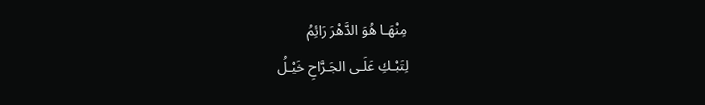مِنْهَـا هُوَ الدَّهْرَ رَائِمُ
لِتَبْـكِ عَلَـى الجَـرَّاحِ خَيْـلُ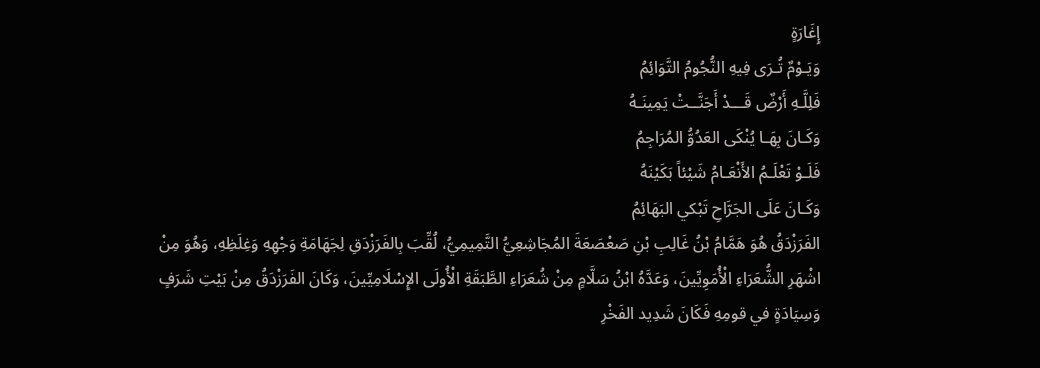إِغَارَةٍ
وَيَـوْمٌ تُـرَى فِيهِ النُّجُومُ التَّوَائِمُ
فَلِلَّـهِ أَرْضٌ قَـــدْ أَجَنَّــتْ يَمِينَـهُ
وَكَـانَ بِهَـا يُنْكَى العَدُوُّ المُرَاجِمُ
فَلَـوْ تَعْلَـمُ الأَنْعَـامُ شَيْئاً بَكَيْنَهُ
وَكَـانَ عَلَى الجَرَّاحِ تَبْكي البَهَائِمُ
الفَرَزْدَقُ هُوَ هَمَّامُ بْنُ غَالِبِ بْنِ صَعْصَعَةَ المُجَاشِعِيُّ التَّمِيمِيُّ، لُقِّبَ بِالفَرَزْدَقِ لِجَهَامَةِ وَجْهِهِ وَغِلَظِهِ، وَهُوَ مِنْ اشْهَرِ الشُّعَرَاءِ الْأُمَوِيِّينَ، وَعَدَّهُ ابْنُ سَلَّامٍ مِنْ شُعَرَاءِ الطَّبَقَةِ الْأُولَى الإِسْلَامِيِّينَ، وَكَانَ الفَرَزْدَقُ مِنْ بَيْتِ شَرَفٍ وَسِيَادَةٍ في قومِهِ فَكَانَ شَدِيد الفَخْرِ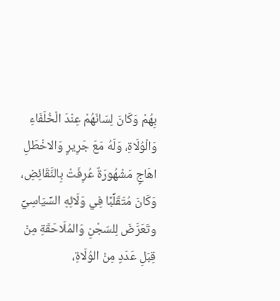بِهُمْ وَكَانَ لِسَانَهُمْ عِنْدَ الْخُلَفَاءِ وَالْوُلَاةِ، وَلَهُ مَعَ جَرِيرٍ وَالاخْطَلِ اهَاجٍ مَشْهُورَةٌ عُرِفَتْ بِالنَّقَائِضِ، وَكَانَ مُتَقَلِّبًا فِي وَلَائِهِ السِّيَاسِيِّ وتَعَرَّضَ لِلسّجْنِ وَالمُلَاحَقَةِ مِنْ قِبَلِ عَدَدٍ مِنْ الوُلَاةِ،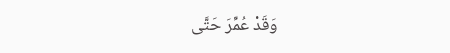وَقَدْ عُمِّرَ حَتَّى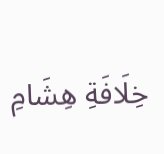خِلَافَةِ هِشَامِ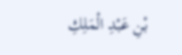بْنِ عَبْدِ الْمَلِكِ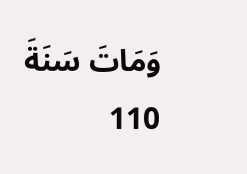وَمَاتَ سَنَةَ 110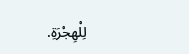لِلْهِجْرَةِ.